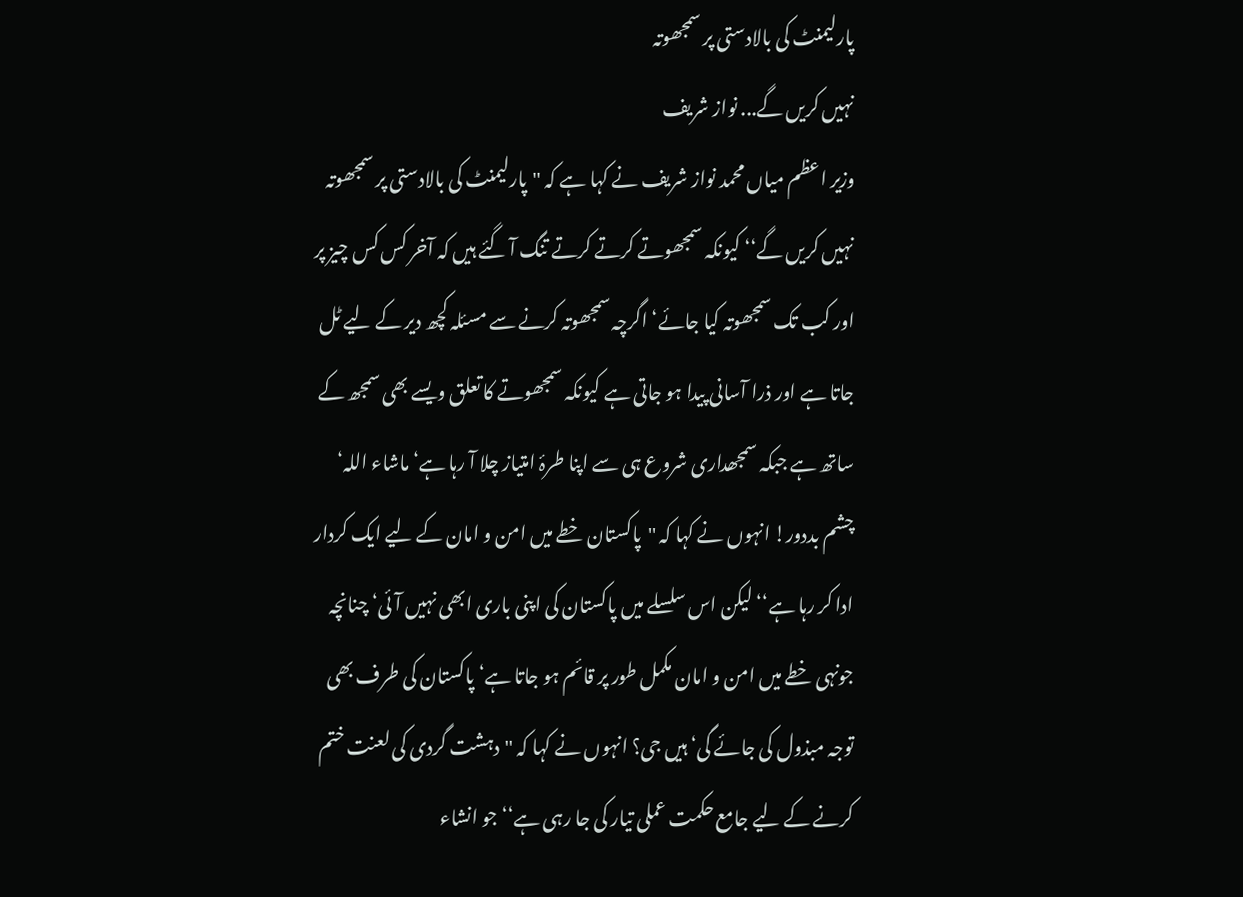پارلیمنٹ کی بالادستی پر سمجھوتہ
نہیں کریں گے... نواز شریف
وزیر اعظم میاں محمد نواز شریف نے کہا ہے کہ ''پارلیمنٹ کی بالادستی پر سمجھوتہ نہیں کریں گے‘‘ کیونکہ سمجھوتے کرتے کرتے تنگ آ گئے ہیں کہ آخر کس کس چیز پر اور کب تک سمجھوتہ کیا جائے‘ اگرچہ سمجھوتہ کرنے سے مسئلہ کچھ دیر کے لیے ٹل جاتا ہے اور ذرا آسانی پیدا ہو جاتی ہے کیونکہ سمجھوتے کا تعلق ویسے بھی سمجھ کے ساتھ ہے جبکہ سمجھداری شروع ہی سے اپنا طرۂ امتیاز چلا آ رہا ہے‘ ماشاء اللہ‘ چشم بددور! انہوں نے کہا کہ ''پاکستان خطے میں امن و امان کے لیے ایک کردار ادا کر رہا ہے‘‘ لیکن اس سلسلے میں پاکستان کی اپنی باری ابھی نہیں آئی‘ چنانچہ جونہی خطے میں امن و امان مکمل طور پر قائم ہو جاتا ہے‘ پاکستان کی طرف بھی توجہ مبذول کی جائے گی‘ ہیں جی؟ انہوں نے کہا کہ ''دہشت گردی کی لعنت ختم کرنے کے لیے جامع حکمت عملی تیار کی جا رہی ہے‘‘ جو انشاء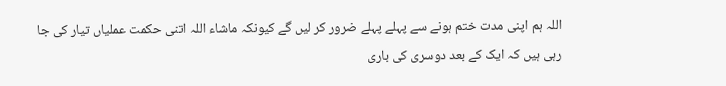اللہ ہم اپنی مدت ختم ہونے سے پہلے پہلے ضرور کر لیں گے کیونکہ ماشاء اللہ اتنی حکمت عملیاں تیار کی جا رہی ہیں کہ ایک کے بعد دوسری کی باری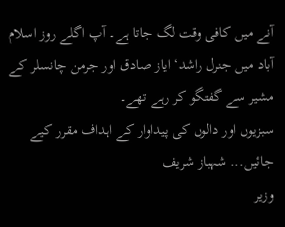آنے میں کافی وقت لگ جاتا ہے۔ آپ اگلے روز اسلام آباد میں جنرل راشد‘ ایاز صادق اور جرمن چانسلر کے مشیر سے گفتگو کر رہے تھے۔
سبزیوں اور دالوں کی پیداوار کے اہداف مقرر کیے جائیں... شہباز شریف
وزیر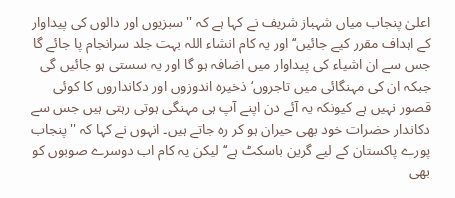اعلیٰ پنجاب میاں شہباز شریف نے کہا ہے کہ ''سبزیوں اور دالوں کی پیداوار کے اہداف مقرر کیے جائیں‘‘ اور یہ کام انشاء اللہ بہت جلد سرانجام پا جائے گا جس سے ان اشیاء کی پیداوار میں اضافہ ہو گا اور یہ سستی ہو جائیں گی جبکہ ان کی مہنگائی میں تاجروں‘ ذخیرہ اندوزوں اور دکانداروں کا کوئی قصور نہیں ہے کیونکہ یہ آئے دن اپنے آپ ہی مہنگی ہوتی رہتی ہیں جس سے دکاندار حضرات خود بھی حیران ہو کر رہ جاتے ہیں۔ انہوں نے کہا کہ ''پنجاب پورے پاکستان کے لیے گرین باسکٹ ہے‘‘ لیکن یہ کام اب دوسرے صوبوں کو بھی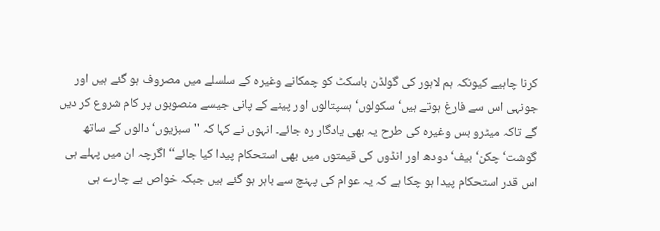کرنا چاہیے کیونکہ ہم لاہور کی گولڈن باسکٹ کو چمکانے وغیرہ کے سلسلے میں مصروف ہو گئے ہیں اور جونہی اس سے فارغ ہوتے ہیں‘ سکولوں‘ ہسپتالوں اور پینے کے پانی جیسے منصوبوں پر کام شروع کر دیں گے تاکہ میٹرو بس وغیرہ کی طرح یہ بھی یادگار رہ جائے۔ انہوں نے کہا کہ ''سبزیوں‘ دالوں کے ساتھ گوشت‘ چکن‘ بیف‘ دودھ اور انڈوں کی قیمتوں میں بھی استحکام پیدا کیا جائے‘‘ اگرچہ ان میں پہلے ہی اس قدر استحکام پیدا ہو چکا ہے کہ یہ عوام کی پہنچ سے باہر ہو گئے ہیں جبکہ خواص بے چارے ہی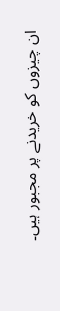ان چیزوں کو خریدنے پر مجبور ہیں۔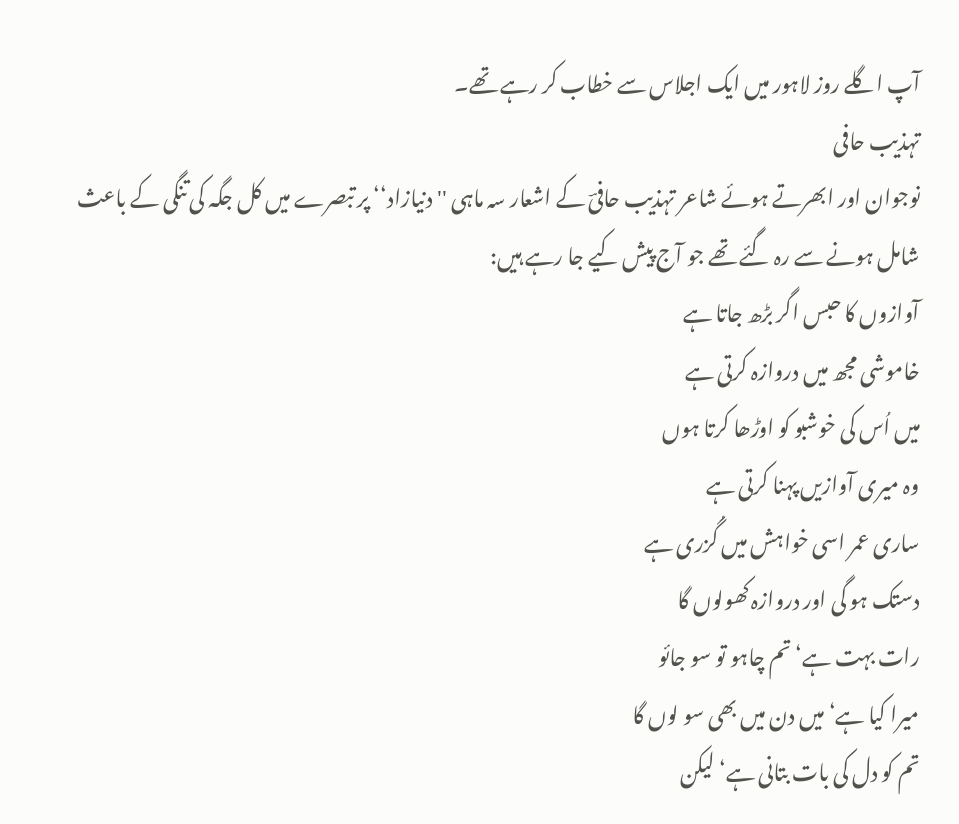آپ اگلے روز لاہور میں ایک اجلاس سے خطاب کر رہے تھے۔
تہذیب حافی
نوجوان اور ابھرتے ہوئے شاعر تہذیب حافیؔ کے اشعار سہ ماہی ''دنیازاد‘‘ پر تبصرے میں کل جگہ کی تنگی کے باعث شامل ہونے سے رہ گئے تھے جو آج پیش کیے جا رہے ہیں:
آوازوں کا حبس اگر بڑھ جاتا ہے
خاموشی مجھ میں دروازہ کرتی ہے
میں اُس کی خوشبو کو اوڑھا کرتا ہوں
وہ میری آوازیں پہنا کرتی ہے
ساری عمر اسی خواہش میں گُزری ہے
دستک ہو گی اور دروازہ کھولوں گا
رات بہت ہے‘ تم چاہو تو سو جائو
میرا کیا ہے‘ میں دن میں بھی سو لوں گا
تم کو دل کی بات بتانی ہے‘ لیکن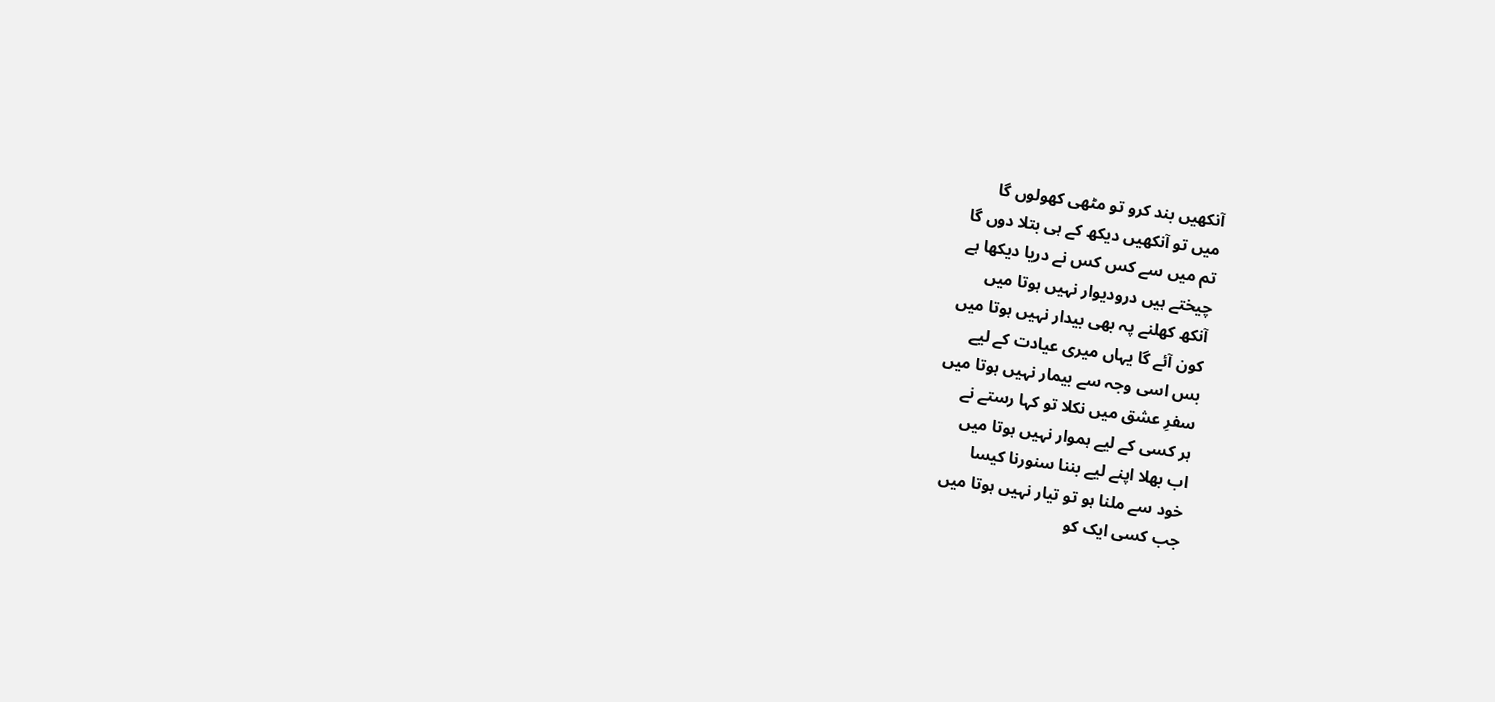آنکھیں بند کرو تو مٹھی کھولوں گا
میں تو آنکھیں دیکھ کے ہی بتلا دوں گا
تم میں سے کس کس نے دریا دیکھا ہے
چیختے ہیں درودیوار نہیں ہوتا میں
آنکھ کھلنے پہ بھی بیدار نہیں ہوتا میں
کون آئے گا یہاں میری عیادت کے لیے
بس اسی وجہ سے بیمار نہیں ہوتا میں
سفرِ عشق میں نکلا تو کہا رستے نے
ہر کسی کے لیے ہموار نہیں ہوتا میں
اب بھلا اپنے لیے بننا سنورنا کیسا
خود سے ملنا ہو تو تیار نہیں ہوتا میں
جب کسی ایک کو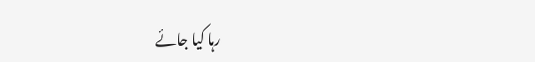رہا کیا جائے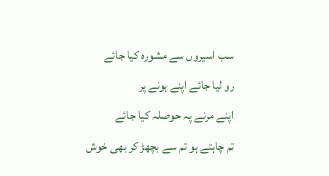سب اسیروں سے مشورہ کیا جائے
رو لیا جائے اپنے ہونے پر
اپنے مرنے پہ حوصلہ کیا جائے
تم چاہتے ہو تم سے بچھڑ کر بھی خوش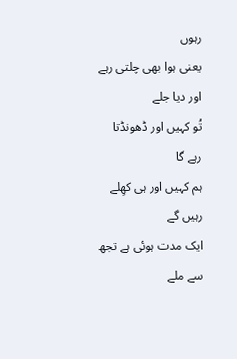رہوں
یعنی ہوا بھی چلتی رہے اور دیا جلے
تُو کہیں اور ڈھونڈتا رہے گا
ہم کہیں اور ہی کھِلے رہیں گے
ایک مدت ہوئی ہے تجھ سے ملے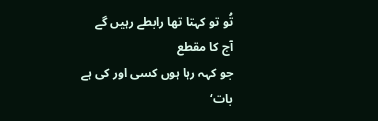تُو تو کہتا تھا رابطے رہیں گے
آج کا مقطع
جو کہہ رہا ہوں کسی اور کی ہے بات‘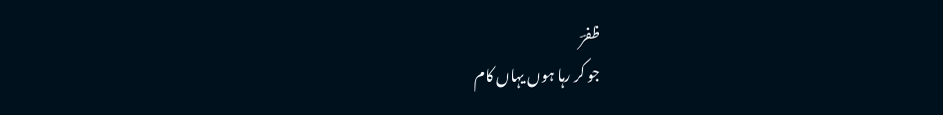ظفرؔ
جو کر رہا ہوں یہاں کام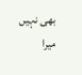بھی نہیں میرا